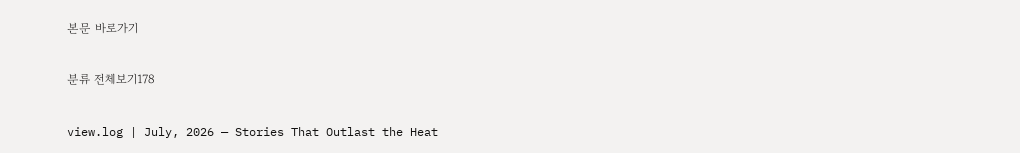본문 바로가기

분류 전체보기178

view.log | July, 2026 — Stories That Outlast the Heat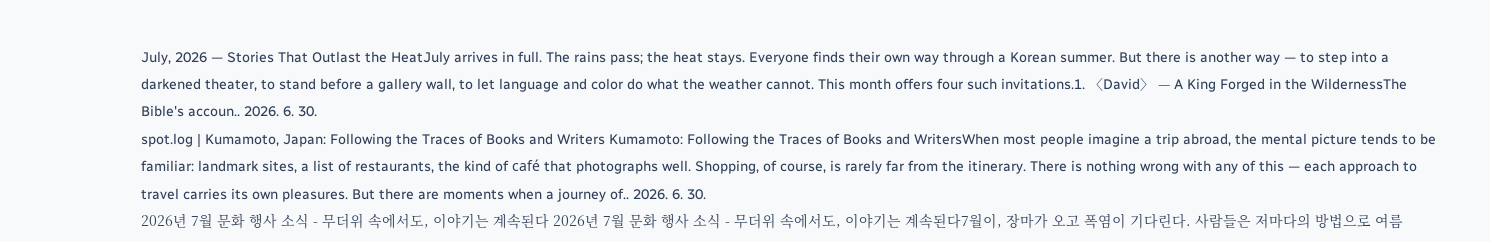July, 2026 — Stories That Outlast the HeatJuly arrives in full. The rains pass; the heat stays. Everyone finds their own way through a Korean summer. But there is another way — to step into a darkened theater, to stand before a gallery wall, to let language and color do what the weather cannot. This month offers four such invitations.1. 〈David〉 — A King Forged in the WildernessThe Bible's accoun.. 2026. 6. 30.
spot.log | Kumamoto, Japan: Following the Traces of Books and Writers Kumamoto: Following the Traces of Books and WritersWhen most people imagine a trip abroad, the mental picture tends to be familiar: landmark sites, a list of restaurants, the kind of café that photographs well. Shopping, of course, is rarely far from the itinerary. There is nothing wrong with any of this — each approach to travel carries its own pleasures. But there are moments when a journey of.. 2026. 6. 30.
2026년 7월 문화 행사 소식 - 무더위 속에서도, 이야기는 계속된다 2026년 7월 문화 행사 소식 - 무더위 속에서도, 이야기는 계속된다7월이, 장마가 오고 폭염이 기다린다. 사람들은 저마다의 방법으로 여름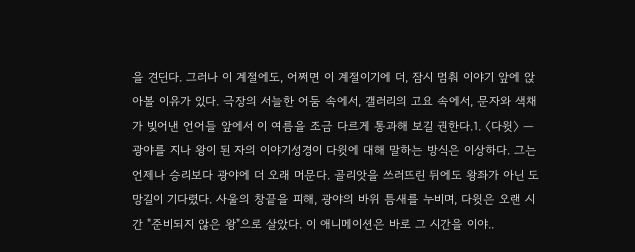을 견딘다. 그러나 이 계절에도, 어쩌면 이 계절이기에 더, 잠시 멈춰 이야기 앞에 앉아볼 이유가 있다. 극장의 서늘한 어둠 속에서, 갤러리의 고요 속에서, 문자와 색채가 빚어낸 언어들 앞에서 이 여름을 조금 다르게 통과해 보길 권한다.1. 〈다윗〉 — 광야를 지나 왕이 된 자의 이야기성경이 다윗에 대해 말하는 방식은 이상하다. 그는 언제나 승리보다 광야에 더 오래 머문다. 골리앗을 쓰러뜨린 뒤에도 왕좌가 아닌 도망길이 기다렸다. 사울의 창끝을 피해, 광야의 바위 틈새를 누비며, 다윗은 오랜 시간 "준비되지 않은 왕"으로 살았다. 이 애니메이션은 바로 그 시간을 이야..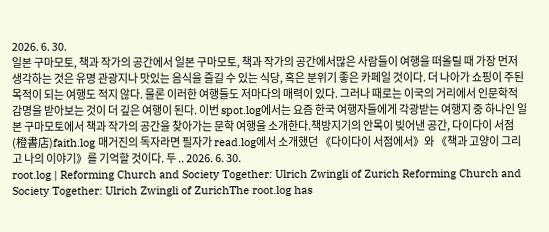2026. 6. 30.
일본 구마모토, 책과 작가의 공간에서 일본 구마모토, 책과 작가의 공간에서많은 사람들이 여행을 떠올릴 때 가장 먼저 생각하는 것은 유명 관광지나 맛있는 음식을 즐길 수 있는 식당, 혹은 분위기 좋은 카페일 것이다. 더 나아가 쇼핑이 주된 목적이 되는 여행도 적지 않다. 물론 이러한 여행들도 저마다의 매력이 있다. 그러나 때로는 이국의 거리에서 인문학적 감명을 받아보는 것이 더 깊은 여행이 된다. 이번 spot.log에서는 요즘 한국 여행자들에게 각광받는 여행지 중 하나인 일본 구마모토에서 책과 작가의 공간을 찾아가는 문학 여행을 소개한다.책방지기의 안목이 빚어낸 공간, 다이다이 서점(橙書店)faith.log 매거진의 독자라면 필자가 read.log에서 소개했던 《다이다이 서점에서》와 《책과 고양이 그리고 나의 이야기》를 기억할 것이다. 두 .. 2026. 6. 30.
root.log | Reforming Church and Society Together: Ulrich Zwingli of Zurich Reforming Church and Society Together: Ulrich Zwingli of ZurichThe root.log has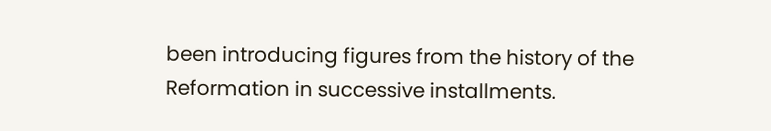been introducing figures from the history of the Reformation in successive installments.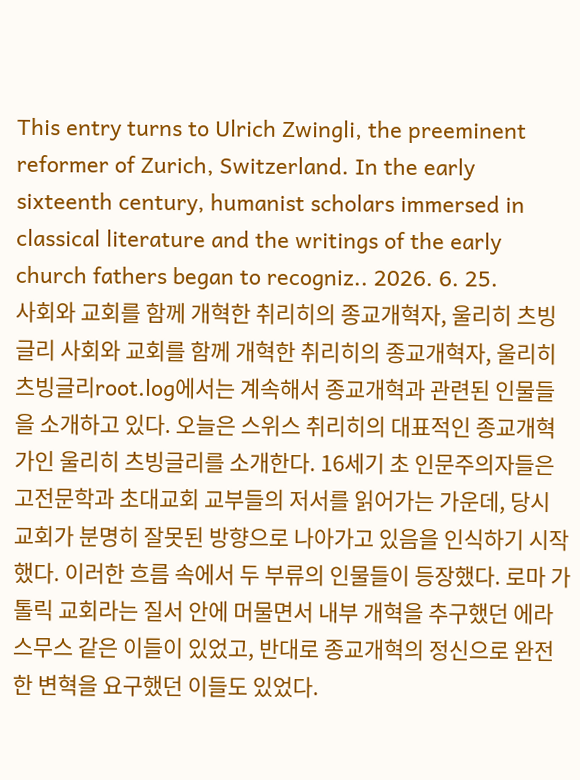This entry turns to Ulrich Zwingli, the preeminent reformer of Zurich, Switzerland. In the early sixteenth century, humanist scholars immersed in classical literature and the writings of the early church fathers began to recogniz.. 2026. 6. 25.
사회와 교회를 함께 개혁한 취리히의 종교개혁자, 울리히 츠빙글리 사회와 교회를 함께 개혁한 취리히의 종교개혁자, 울리히 츠빙글리root.log에서는 계속해서 종교개혁과 관련된 인물들을 소개하고 있다. 오늘은 스위스 취리히의 대표적인 종교개혁가인 울리히 츠빙글리를 소개한다. 16세기 초 인문주의자들은 고전문학과 초대교회 교부들의 저서를 읽어가는 가운데, 당시 교회가 분명히 잘못된 방향으로 나아가고 있음을 인식하기 시작했다. 이러한 흐름 속에서 두 부류의 인물들이 등장했다. 로마 가톨릭 교회라는 질서 안에 머물면서 내부 개혁을 추구했던 에라스무스 같은 이들이 있었고, 반대로 종교개혁의 정신으로 완전한 변혁을 요구했던 이들도 있었다.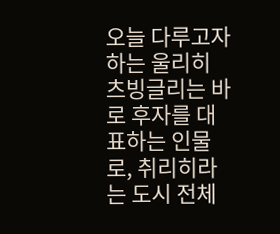오늘 다루고자 하는 울리히 츠빙글리는 바로 후자를 대표하는 인물로, 취리히라는 도시 전체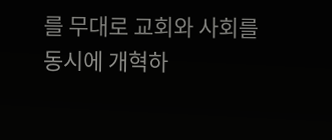를 무대로 교회와 사회를 동시에 개혁하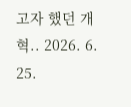고자 했던 개혁.. 2026. 6. 25.